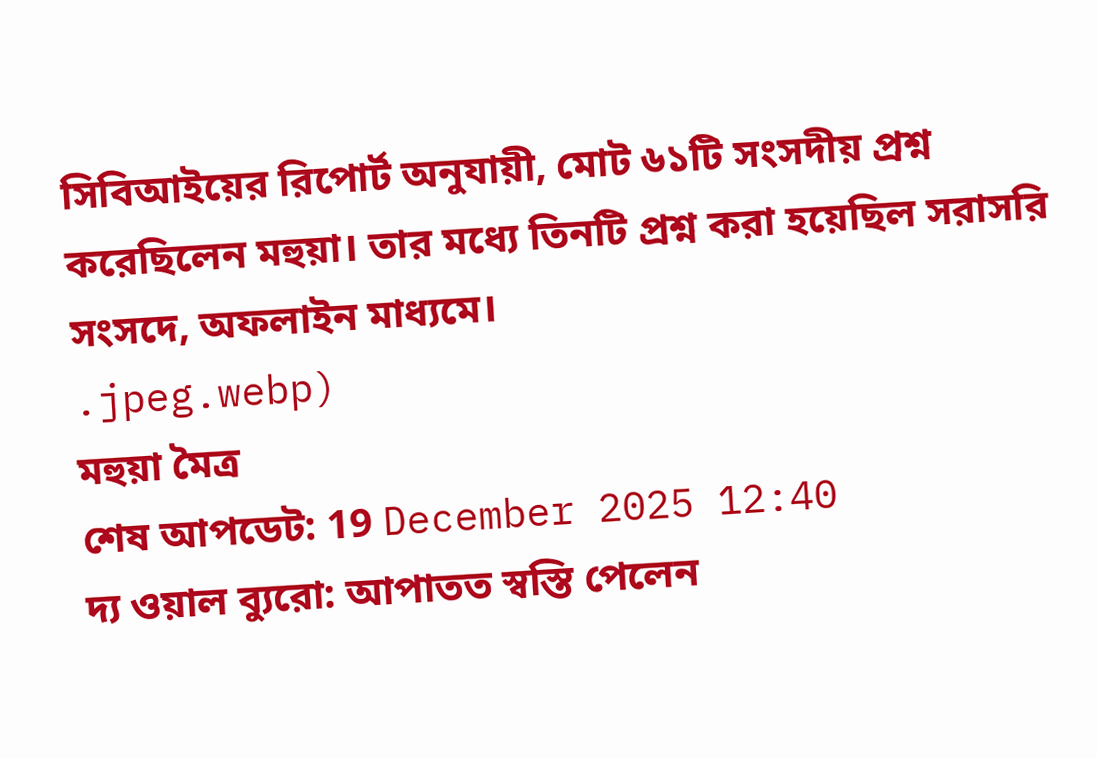সিবিআইয়ের রিপোর্ট অনুযায়ী, মোট ৬১টি সংসদীয় প্রশ্ন করেছিলেন মহুয়া। তার মধ্যে তিনটি প্রশ্ন করা হয়েছিল সরাসরি সংসদে, অফলাইন মাধ্যমে।
.jpeg.webp)
মহুয়া মৈত্র
শেষ আপডেট: 19 December 2025 12:40
দ্য ওয়াল ব্যুরো: আপাতত স্বস্তি পেলেন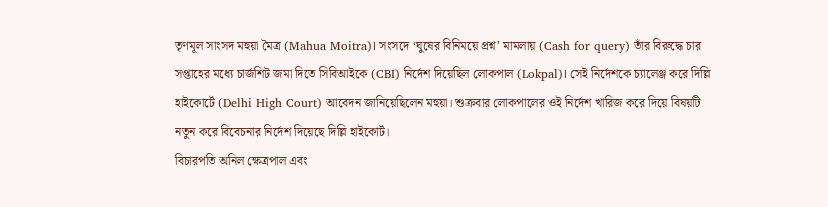তৃণমূল সাংসদ মহুয়া মৈত্র (Mahua Moitra)। সংসদে ‘ঘুষের বিনিময়ে প্রশ্ন’ মামলায় (Cash for query) তাঁর বিরুদ্ধে চার সপ্তাহের মধ্যে চার্জশিট জমা দিতে সিবিআইকে (CBI) নির্দেশ দিয়েছিল লোকপাল (Lokpal)। সেই নির্দেশকে চ্যালেঞ্জ করে দিল্লি হাইকোর্টে (Delhi High Court) আবেদন জানিয়েছিলেন মহুয়া। শুক্রবার লোকপালের ওই নির্দেশ খারিজ করে দিয়ে বিষয়টি নতুন করে বিবেচনার নির্দেশ দিয়েছে দিল্লি হাইকোর্ট।
বিচারপতি অনিল ক্ষেত্রপাল এবং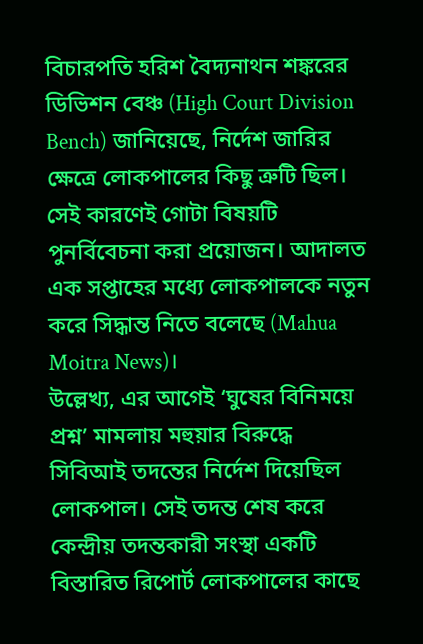বিচারপতি হরিশ বৈদ্যনাথন শঙ্করের ডিভিশন বেঞ্চ (High Court Division Bench) জানিয়েছে, নির্দেশ জারির ক্ষেত্রে লোকপালের কিছু ত্রুটি ছিল। সেই কারণেই গোটা বিষয়টি পুনর্বিবেচনা করা প্রয়োজন। আদালত এক সপ্তাহের মধ্যে লোকপালকে নতুন করে সিদ্ধান্ত নিতে বলেছে (Mahua Moitra News)।
উল্লেখ্য, এর আগেই ‘ঘুষের বিনিময়ে প্রশ্ন’ মামলায় মহুয়ার বিরুদ্ধে সিবিআই তদন্তের নির্দেশ দিয়েছিল লোকপাল। সেই তদন্ত শেষ করে কেন্দ্রীয় তদন্তকারী সংস্থা একটি বিস্তারিত রিপোর্ট লোকপালের কাছে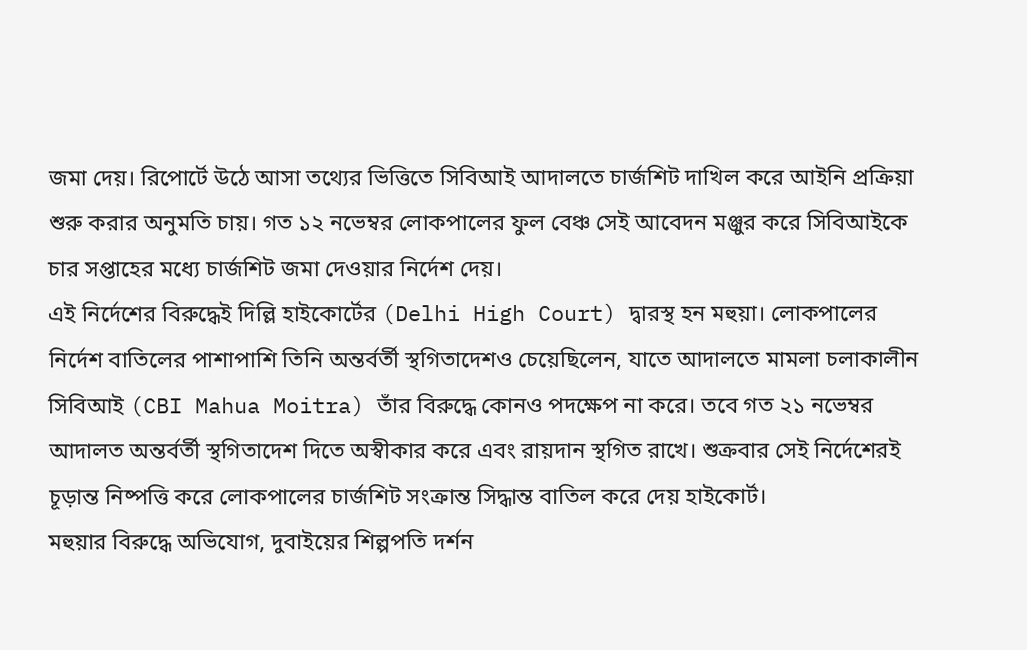জমা দেয়। রিপোর্টে উঠে আসা তথ্যের ভিত্তিতে সিবিআই আদালতে চার্জশিট দাখিল করে আইনি প্রক্রিয়া শুরু করার অনুমতি চায়। গত ১২ নভেম্বর লোকপালের ফুল বেঞ্চ সেই আবেদন মঞ্জুর করে সিবিআইকে চার সপ্তাহের মধ্যে চার্জশিট জমা দেওয়ার নির্দেশ দেয়।
এই নির্দেশের বিরুদ্ধেই দিল্লি হাইকোর্টের (Delhi High Court) দ্বারস্থ হন মহুয়া। লোকপালের নির্দেশ বাতিলের পাশাপাশি তিনি অন্তর্বর্তী স্থগিতাদেশও চেয়েছিলেন, যাতে আদালতে মামলা চলাকালীন সিবিআই (CBI Mahua Moitra) তাঁর বিরুদ্ধে কোনও পদক্ষেপ না করে। তবে গত ২১ নভেম্বর আদালত অন্তর্বর্তী স্থগিতাদেশ দিতে অস্বীকার করে এবং রায়দান স্থগিত রাখে। শুক্রবার সেই নির্দেশেরই চূড়ান্ত নিষ্পত্তি করে লোকপালের চার্জশিট সংক্রান্ত সিদ্ধান্ত বাতিল করে দেয় হাইকোর্ট।
মহুয়ার বিরুদ্ধে অভিযোগ, দুবাইয়ের শিল্পপতি দর্শন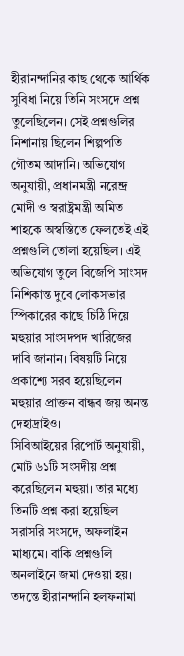হীরানন্দানির কাছ থেকে আর্থিক সুবিধা নিয়ে তিনি সংসদে প্রশ্ন তুলেছিলেন। সেই প্রশ্নগুলির নিশানায় ছিলেন শিল্পপতি গৌতম আদানি। অভিযোগ অনুযায়ী, প্রধানমন্ত্রী নরেন্দ্র মোদী ও স্বরাষ্ট্রমন্ত্রী অমিত শাহকে অস্বস্তিতে ফেলতেই এই প্রশ্নগুলি তোলা হয়েছিল। এই অভিযোগ তুলে বিজেপি সাংসদ নিশিকান্ত দুবে লোকসভার স্পিকারের কাছে চিঠি দিয়ে মহুয়ার সাংসদপদ খারিজের দাবি জানান। বিষয়টি নিয়ে প্রকাশ্যে সরব হয়েছিলেন মহুয়ার প্রাক্তন বান্ধব জয় অনন্ত দেহাদ্রাইও।
সিবিআইয়ের রিপোর্ট অনুযায়ী, মোট ৬১টি সংসদীয় প্রশ্ন করেছিলেন মহুয়া। তার মধ্যে তিনটি প্রশ্ন করা হয়েছিল সরাসরি সংসদে, অফলাইন মাধ্যমে। বাকি প্রশ্নগুলি অনলাইনে জমা দেওয়া হয়। তদন্তে হীরানন্দানি হলফনামা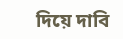দিয়ে দাবি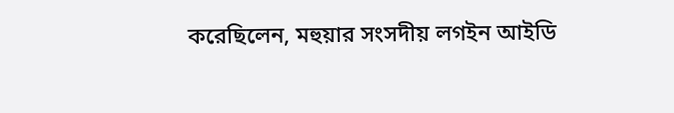করেছিলেন, মহুয়ার সংসদীয় লগইন আইডি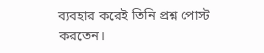ব্যবহার করেই তিনি প্রশ্ন পোস্ট করতেন।